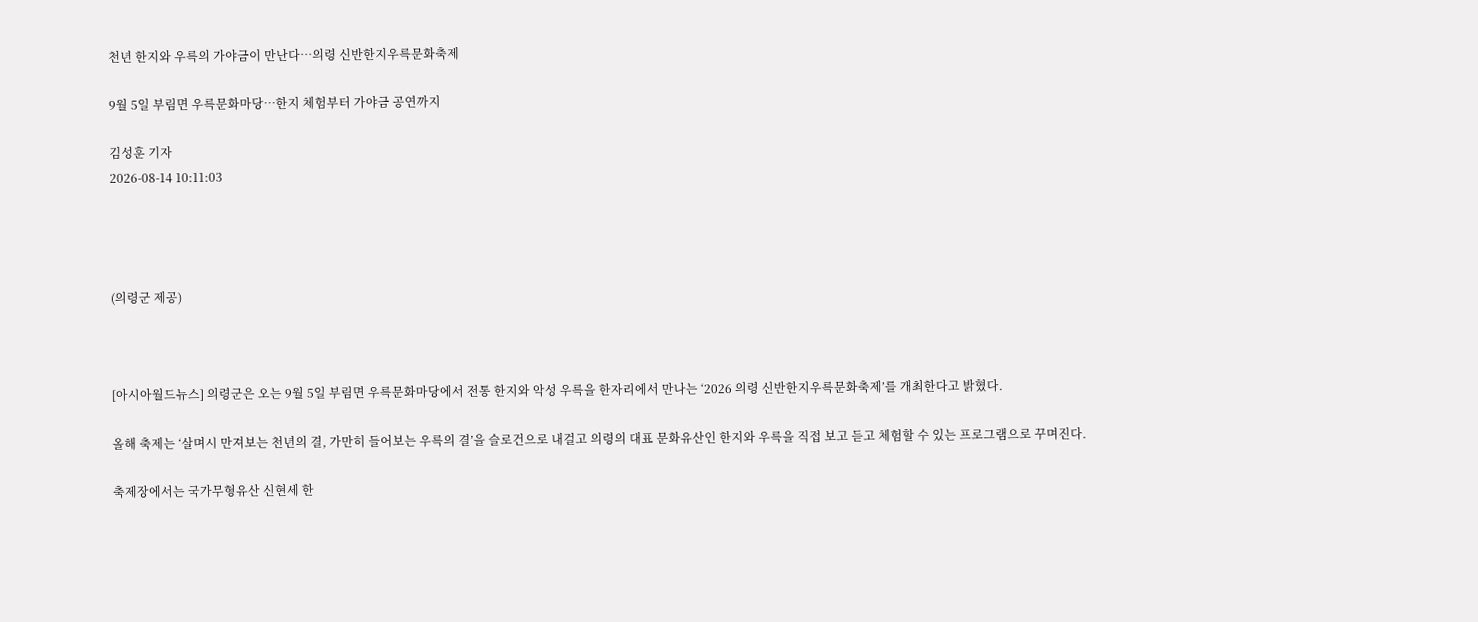천년 한지와 우륵의 가야금이 만난다…의령 신반한지우륵문화축제

9월 5일 부림면 우륵문화마당…한지 체험부터 가야금 공연까지

김성훈 기자
2026-08-14 10:11:03




(의령군 제공)



[아시아월드뉴스] 의령군은 오는 9월 5일 부림면 우륵문화마당에서 전통 한지와 악성 우륵을 한자리에서 만나는 ‘2026 의령 신반한지우륵문화축제’를 개최한다고 밝혔다.

올해 축제는 ‘살며시 만져보는 천년의 결, 가만히 들어보는 우륵의 결’을 슬로건으로 내걸고 의령의 대표 문화유산인 한지와 우륵을 직접 보고 듣고 체험할 수 있는 프로그램으로 꾸며진다.

축제장에서는 국가무형유산 신현세 한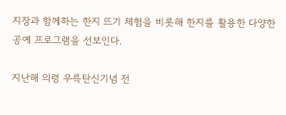지장과 함께하는 한지 뜨기 체험을 비롯해 한지를 활용한 다양한 공예 프로그램을 선보인다.

지난해 의령 우륵탄신기념 전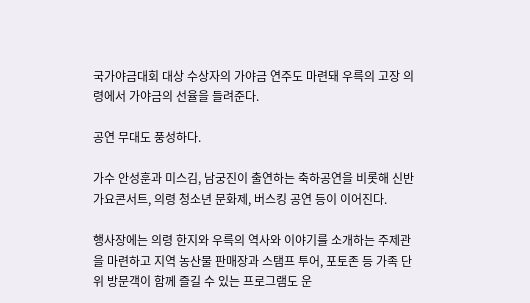국가야금대회 대상 수상자의 가야금 연주도 마련돼 우륵의 고장 의령에서 가야금의 선율을 들려준다.

공연 무대도 풍성하다.

가수 안성훈과 미스김, 남궁진이 출연하는 축하공연을 비롯해 신반가요콘서트, 의령 청소년 문화제, 버스킹 공연 등이 이어진다.

행사장에는 의령 한지와 우륵의 역사와 이야기를 소개하는 주제관을 마련하고 지역 농산물 판매장과 스탬프 투어, 포토존 등 가족 단위 방문객이 함께 즐길 수 있는 프로그램도 운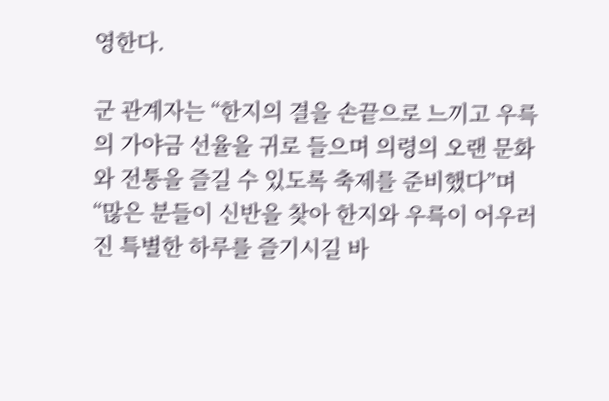영한다.

군 관계자는 “한지의 결을 손끝으로 느끼고 우륵의 가야금 선율을 귀로 들으며 의령의 오랜 문화와 전통을 즐길 수 있도록 축제를 준비했다”며 “많은 분들이 신반을 찾아 한지와 우륵이 어우러진 특별한 하루를 즐기시길 바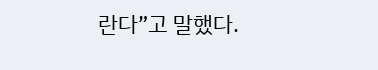란다”고 말했다.